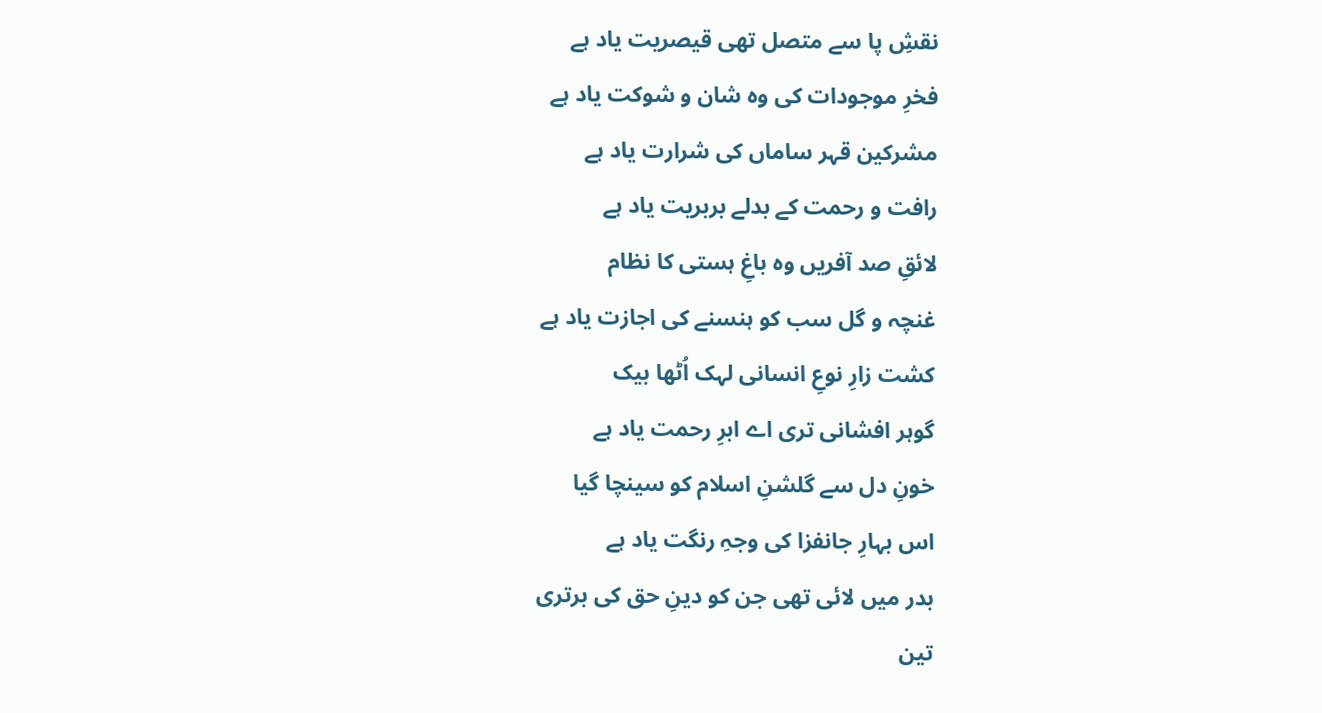نقشِ پا سے متصل تھی قیصریت یاد ہے
فخرِ موجودات کی وہ شان و شوکت یاد ہے
مشرکین قہر ساماں کی شرارت یاد ہے
رافت و رحمت کے بدلے بربریت یاد ہے
لائقِ صد آفریں وہ باغِ ہستی کا نظام
غنچہ و گل سب کو ہنسنے کی اجازت یاد ہے
کشت زارِ نوعِ انسانی لہک اُٹھا بیک
گوہر افشانی تری اے ابرِ رحمت یاد ہے
خونِ دل سے گلشنِ اسلام کو سینچا گیا
اس بہارِ جانفزا کی وجہِ رنگت یاد ہے
بدر میں لائی تھی جن کو دینِ حق کی برتری
تین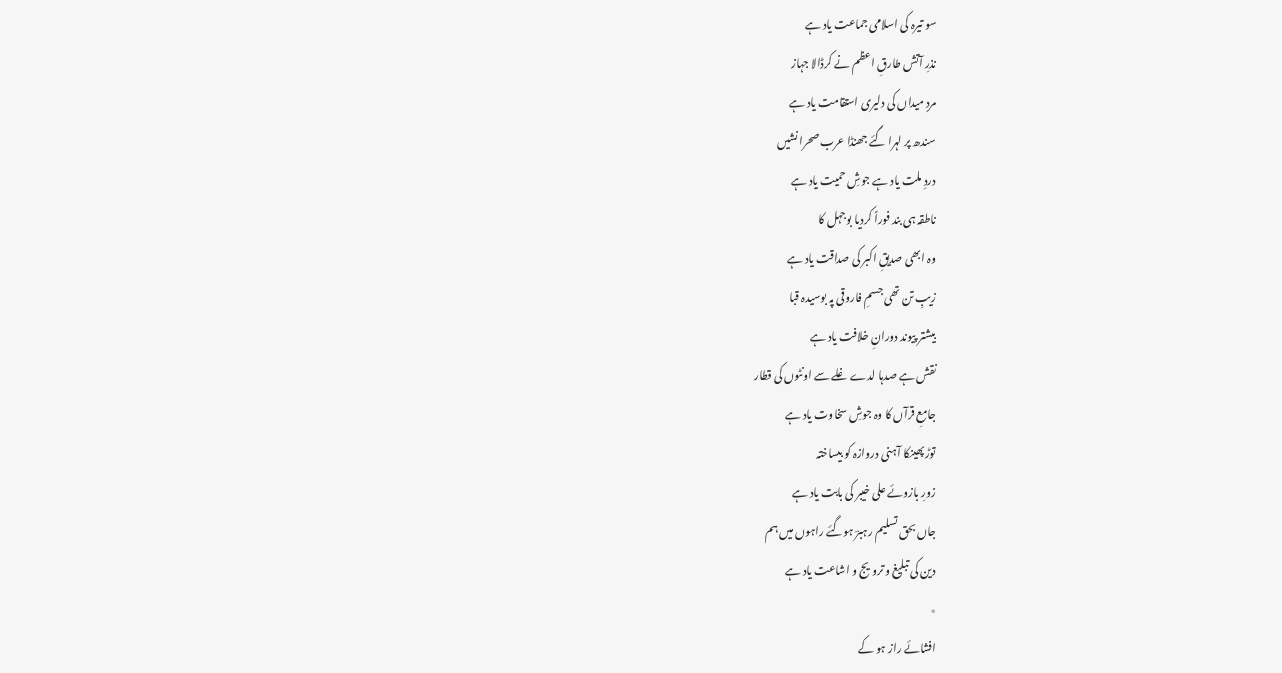سو تیرہ کی اسلامی جماعت یاد ہے
نذرِ آتش طارقِ اعظم نے کرڈالا جہاز
مردِ میداں کی دلیری استقامت یاد ہے
سندھ پر لہرا گئے جھنڈا عرب صحرا نشیں
دردِ ملت یاد ہے جوشِ حمیت یاد ہے
ناطقہ ہی بند فوراً کردیا بوجہل کا
وہ ابھی صدیقِ اکبر کی صداقت یاد ہے
زیبِ تن تھی جسمِ فاروقی پہ بوسیدہ قبا
بیشتر پیوند دورانِ خلافت یاد ہے
نقش ہے صدہا لدے غلے سے اونٹوں کی قطار
جامعِ قرآں کا وہ جوشِ سخاوت یاد ہے
توڑ پھینکا آہنی دروازہ کو بیساختہ
زورِ بازوئے علی خیبر کی بابت یاد ہے
جاں بحق تسلیم رہبرؔ ہوگئے راہوں میں ہم
دین کی تبلیغ و ترویج و اشاعت یاد ہے
٭
افشائے راز ہو کے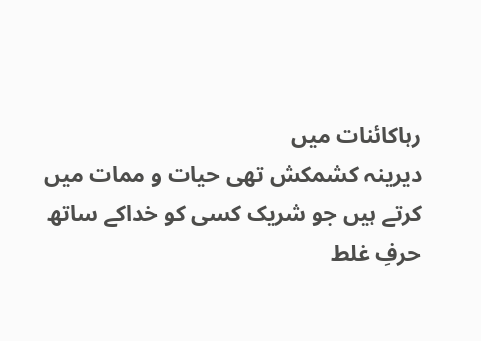رہاکائنات میں
دیرینہ کشمکش تھی حیات و ممات میں
کرتے ہیں جو شریک کسی کو خداکے ساتھ
حرفِ غلط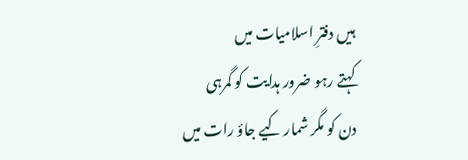ہیں دفترِ اسلامیات میں
کہتے رہو ضرور ہدایت کو گمرہی
دن کو مگر شمار کیے جاؤ رات میں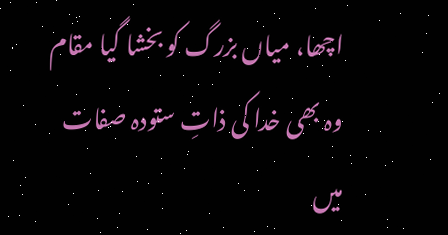اچھا، میاں بزرگ کو بخشا گیا مقام
وہ بھی خدا کی ذاتِ ستودہ صفات میں